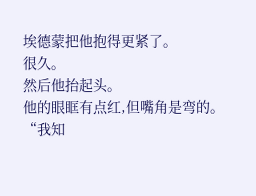埃德蒙把他抱得更紧了。
很久。
然后他抬起头。
他的眼眶有点红,但嘴角是弯的。
“我知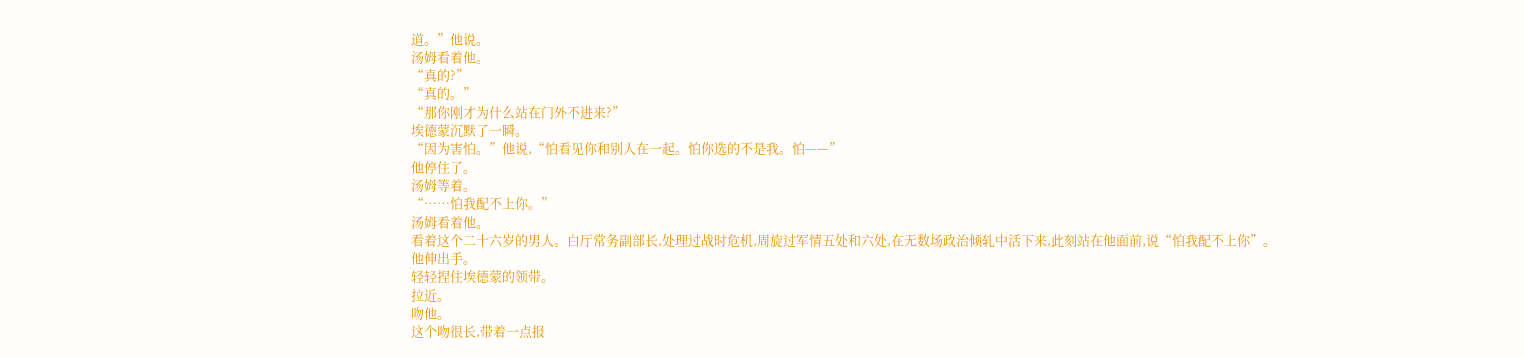道。”他说。
汤姆看着他。
“真的?”
“真的。”
“那你刚才为什么站在门外不进来?”
埃德蒙沉默了一瞬。
“因为害怕。”他说,“怕看见你和别人在一起。怕你选的不是我。怕——”
他停住了。
汤姆等着。
“……怕我配不上你。”
汤姆看着他。
看着这个二十六岁的男人。白厅常务副部长,处理过战时危机,周旋过军情五处和六处,在无数场政治倾轧中活下来,此刻站在他面前,说“怕我配不上你”。
他伸出手。
轻轻捏住埃德蒙的领带。
拉近。
吻他。
这个吻很长,带着一点报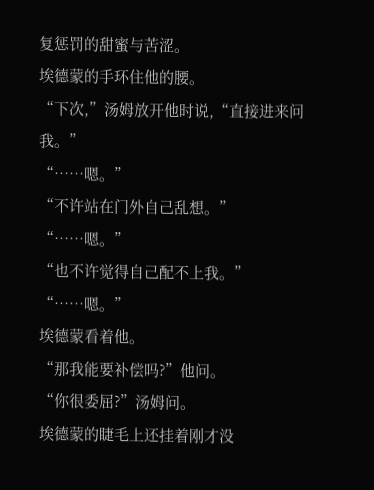复惩罚的甜蜜与苦涩。
埃德蒙的手环住他的腰。
“下次,”汤姆放开他时说,“直接进来问我。”
“……嗯。”
“不许站在门外自己乱想。”
“……嗯。”
“也不许觉得自己配不上我。”
“……嗯。”
埃德蒙看着他。
“那我能要补偿吗?”他问。
“你很委屈?”汤姆问。
埃德蒙的睫毛上还挂着刚才没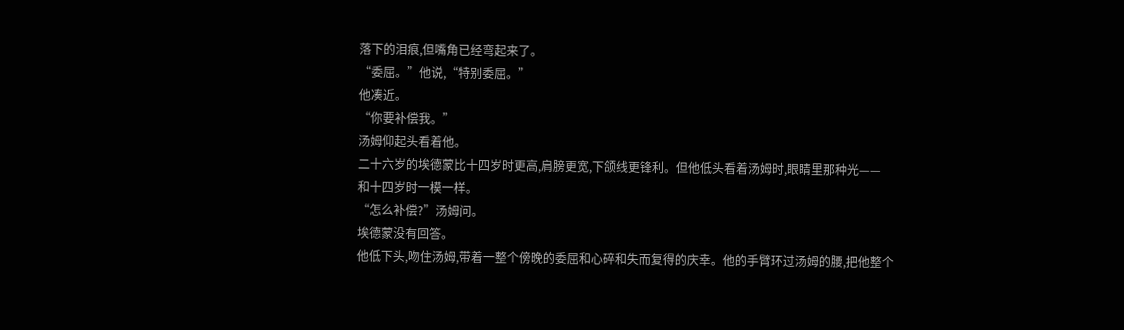落下的泪痕,但嘴角已经弯起来了。
“委屈。”他说,“特别委屈。”
他凑近。
“你要补偿我。”
汤姆仰起头看着他。
二十六岁的埃德蒙比十四岁时更高,肩膀更宽,下颌线更锋利。但他低头看着汤姆时,眼睛里那种光——
和十四岁时一模一样。
“怎么补偿?”汤姆问。
埃德蒙没有回答。
他低下头,吻住汤姆,带着一整个傍晚的委屈和心碎和失而复得的庆幸。他的手臂环过汤姆的腰,把他整个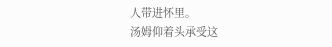人带进怀里。
汤姆仰着头承受这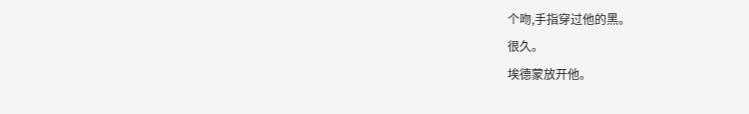个吻,手指穿过他的黑。
很久。
埃德蒙放开他。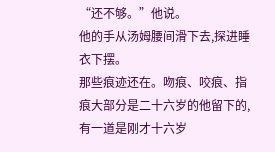“还不够。”他说。
他的手从汤姆腰间滑下去,探进睡衣下摆。
那些痕迹还在。吻痕、咬痕、指痕大部分是二十六岁的他留下的,有一道是刚才十六岁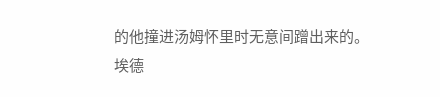的他撞进汤姆怀里时无意间蹭出来的。
埃德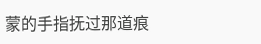蒙的手指抚过那道痕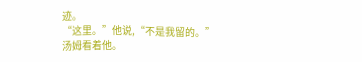迹。
“这里。”他说,“不是我留的。”
汤姆看着他。